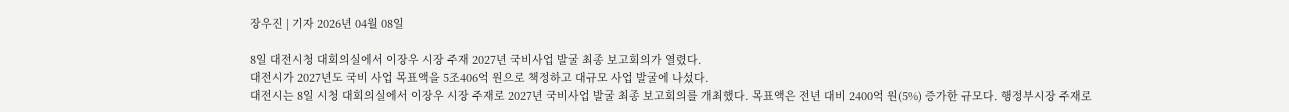장우진 | 기자 2026년 04월 08일

8일 대전시청 대회의실에서 이장우 시장 주재 2027년 국비사업 발굴 최종 보고회의가 열렸다.
대전시가 2027년도 국비 사업 목표액을 5조406억 원으로 책정하고 대규모 사업 발굴에 나섰다.
대전시는 8일 시청 대회의실에서 이장우 시장 주재로 2027년 국비사업 발굴 최종 보고회의를 개최했다. 목표액은 전년 대비 2400억 원(5%) 증가한 규모다. 행정부시장 주재로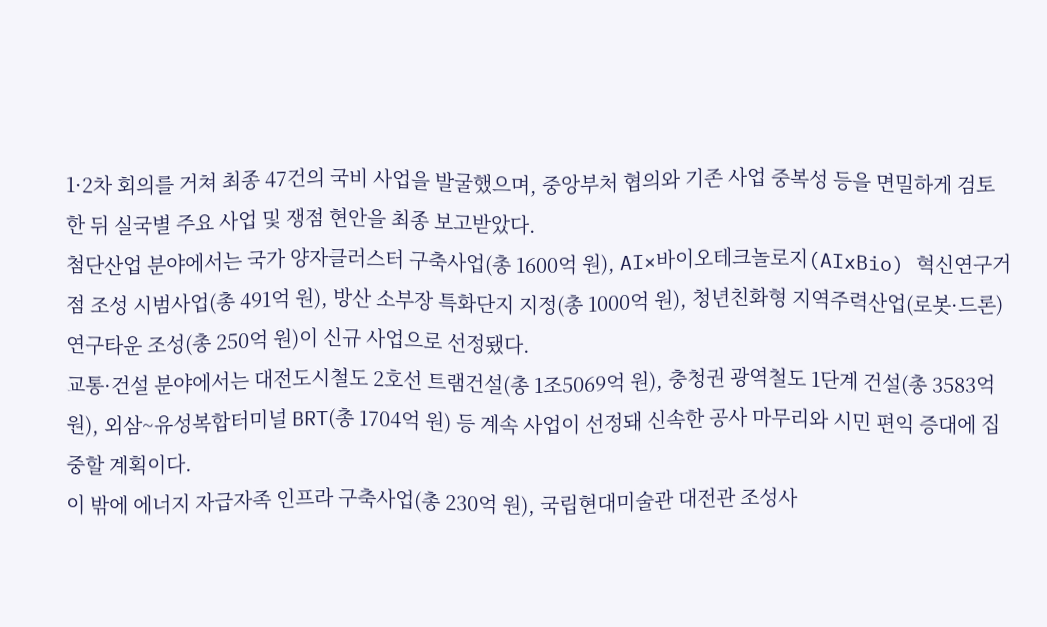1·2차 회의를 거쳐 최종 47건의 국비 사업을 발굴했으며, 중앙부처 협의와 기존 사업 중복성 등을 면밀하게 검토한 뒤 실국별 주요 사업 및 쟁점 현안을 최종 보고받았다.
첨단산업 분야에서는 국가 양자클러스터 구축사업(총 1600억 원), AI×바이오테크놀로지(AIxBio) 혁신연구거점 조성 시범사업(총 491억 원), 방산 소부장 특화단지 지정(총 1000억 원), 청년친화형 지역주력산업(로봇·드론) 연구타운 조성(총 250억 원)이 신규 사업으로 선정됐다.
교통·건설 분야에서는 대전도시철도 2호선 트램건설(총 1조5069억 원), 충청권 광역철도 1단계 건설(총 3583억 원), 외삼~유성복합터미널 BRT(총 1704억 원) 등 계속 사업이 선정돼 신속한 공사 마무리와 시민 편익 증대에 집중할 계획이다.
이 밖에 에너지 자급자족 인프라 구축사업(총 230억 원), 국립현대미술관 대전관 조성사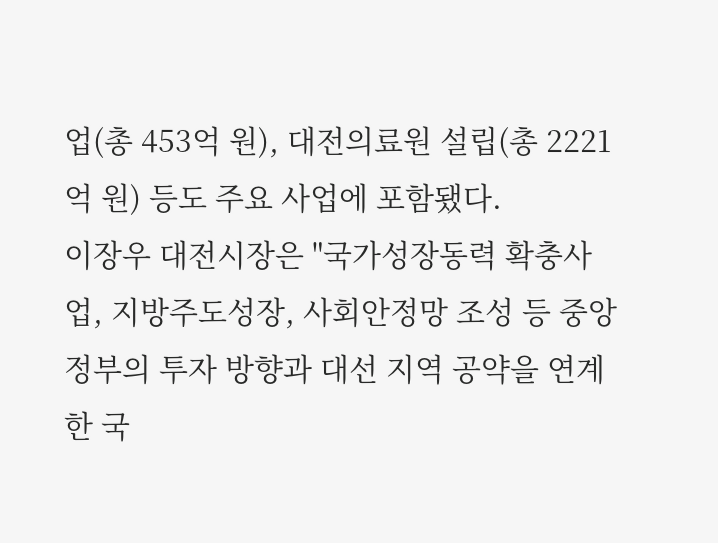업(총 453억 원), 대전의료원 설립(총 2221억 원) 등도 주요 사업에 포함됐다.
이장우 대전시장은 "국가성장동력 확충사업, 지방주도성장, 사회안정망 조성 등 중앙정부의 투자 방향과 대선 지역 공약을 연계한 국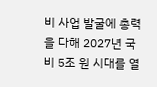비 사업 발굴에 총력을 다해 2027년 국비 5조 원 시대를 열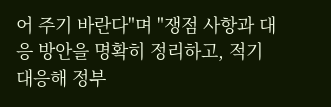어 주기 바란다"며 "쟁점 사항과 대응 방안을 명확히 정리하고, 적기 대응해 정부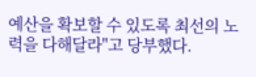예산을 확보할 수 있도록 최선의 노력을 다해달라"고 당부했다.